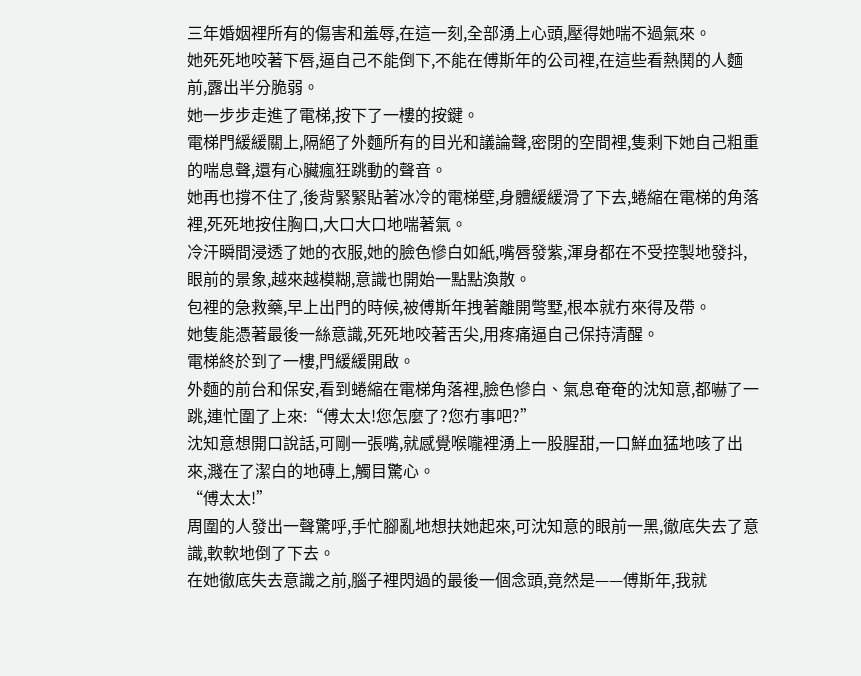三年婚姻裡所有的傷害和羞辱,在這一刻,全部湧上心頭,壓得她喘不過氣來。
她死死地咬著下唇,逼自己不能倒下,不能在傅斯年的公司裡,在這些看熱鬨的人麵前,露出半分脆弱。
她一步步走進了電梯,按下了一樓的按鍵。
電梯門緩緩關上,隔絕了外麵所有的目光和議論聲,密閉的空間裡,隻剩下她自己粗重的喘息聲,還有心臟瘋狂跳動的聲音。
她再也撐不住了,後背緊緊貼著冰冷的電梯壁,身體緩緩滑了下去,蜷縮在電梯的角落裡,死死地按住胸口,大口大口地喘著氣。
冷汗瞬間浸透了她的衣服,她的臉色慘白如紙,嘴唇發紫,渾身都在不受控製地發抖,眼前的景象,越來越模糊,意識也開始一點點渙散。
包裡的急救藥,早上出門的時候,被傅斯年拽著離開彆墅,根本就冇來得及帶。
她隻能憑著最後一絲意識,死死地咬著舌尖,用疼痛逼自己保持清醒。
電梯終於到了一樓,門緩緩開啟。
外麵的前台和保安,看到蜷縮在電梯角落裡,臉色慘白、氣息奄奄的沈知意,都嚇了一跳,連忙圍了上來:“傅太太!您怎麼了?您冇事吧?”
沈知意想開口說話,可剛一張嘴,就感覺喉嚨裡湧上一股腥甜,一口鮮血猛地咳了出來,濺在了潔白的地磚上,觸目驚心。
“傅太太!”
周圍的人發出一聲驚呼,手忙腳亂地想扶她起來,可沈知意的眼前一黑,徹底失去了意識,軟軟地倒了下去。
在她徹底失去意識之前,腦子裡閃過的最後一個念頭,竟然是——傅斯年,我就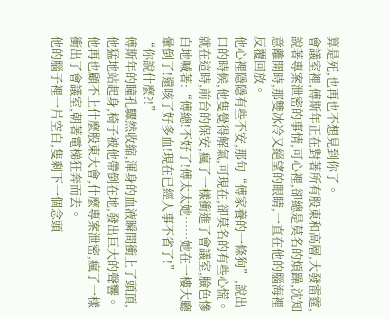算是死,也再也不想見到你了。
會議室裡,傅斯年正在對著所有股東和高層,大發雷霆,說著專案泄密的事情,可心裡,卻總是莫名的煩躁,沈知意離開時,那雙冰冷又絕望的眼睛,一直在他的腦海裡反覆回放。
他心裡隱隱有些不安,那句“傅家養的一條狗”,說出口的時候,他隻覺得解氣,可現在,卻莫名的有些心慌。
就在這時,前台的保安,瘋了一樣衝進了會議室,臉色慘白地喊著:“傅總!不好了!傅太太她……她在一樓大廳暈倒了!還咳了好多血!現在已經人事不省了!”
“你說什麼?!”
傅斯年的瞳孔驟然收縮,渾身的血液瞬間衝上了頭頂,他猛地站起身,椅子被他帶倒在地,發出巨大的聲響。
他再也顧不上什麼股東大會,什麼專案泄密,瘋了一樣衝出了會議室,朝著電梯狂奔而去。
他的腦子裡一片空白,隻剩下一個念頭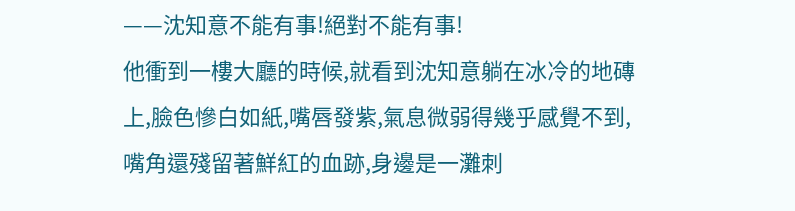——沈知意不能有事!絕對不能有事!
他衝到一樓大廳的時候,就看到沈知意躺在冰冷的地磚上,臉色慘白如紙,嘴唇發紫,氣息微弱得幾乎感覺不到,嘴角還殘留著鮮紅的血跡,身邊是一灘刺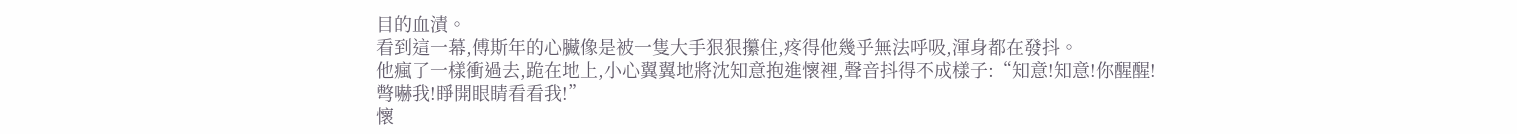目的血漬。
看到這一幕,傅斯年的心臟像是被一隻大手狠狠攥住,疼得他幾乎無法呼吸,渾身都在發抖。
他瘋了一樣衝過去,跪在地上,小心翼翼地將沈知意抱進懷裡,聲音抖得不成樣子:“知意!知意!你醒醒!彆嚇我!睜開眼睛看看我!”
懷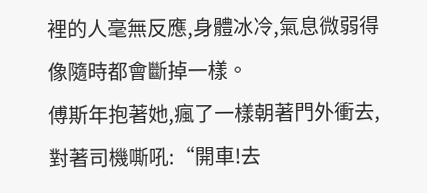裡的人毫無反應,身體冰冷,氣息微弱得像隨時都會斷掉一樣。
傅斯年抱著她,瘋了一樣朝著門外衝去,對著司機嘶吼:“開車!去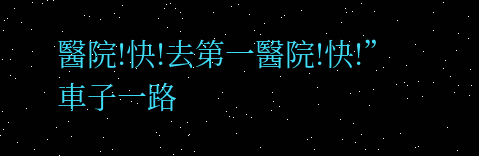醫院!快!去第一醫院!快!”
車子一路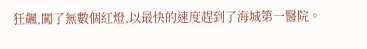狂飆,闖了無數個紅燈,以最快的速度趕到了海城第一醫院。